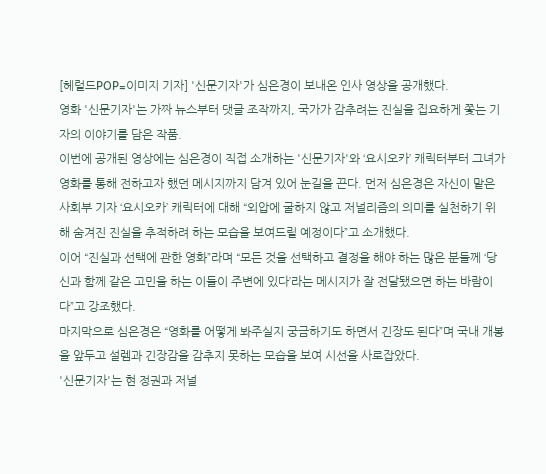[헤럴드POP=이미지 기자] '신문기자'가 심은경이 보내온 인사 영상을 공개했다.
영화 '신문기자'는 가짜 뉴스부터 댓글 조작까지, 국가가 감추려는 진실을 집요하게 쫓는 기자의 이야기를 담은 작품.
이번에 공개된 영상에는 심은경이 직접 소개하는 '신문기자'와 ‘요시오카’ 캐릭터부터 그녀가 영화를 통해 전하고자 했던 메시지까지 담겨 있어 눈길을 끈다. 먼저 심은경은 자신이 맡은 사회부 기자 ‘요시오카’ 캐릭터에 대해 “외압에 굴하지 않고 저널리즘의 의미를 실천하기 위해 숨겨진 진실을 추적하려 하는 모습을 보여드릴 예정이다”고 소개했다.
이어 “진실과 선택에 관한 영화”라며 “모든 것을 선택하고 결정을 해야 하는 많은 분들께 ‘당신과 함께 같은 고민을 하는 이들이 주변에 있다’라는 메시지가 잘 전달됐으면 하는 바람이다”고 강조했다.
마지막으로 심은경은 “영화를 어떻게 봐주실지 궁금하기도 하면서 긴장도 된다”며 국내 개봉을 앞두고 설렘과 긴장감을 감추지 못하는 모습을 보여 시선을 사로잡았다.
'신문기자'는 현 정권과 저널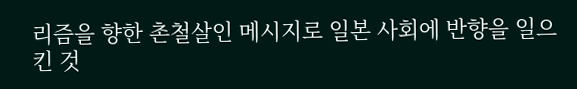리즘을 향한 촌철살인 메시지로 일본 사회에 반향을 일으킨 것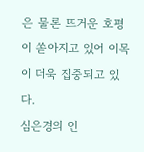은 물론 뜨거운 호평이 쏟아지고 있어 이목이 더욱 집중되고 있다.
심은경의 인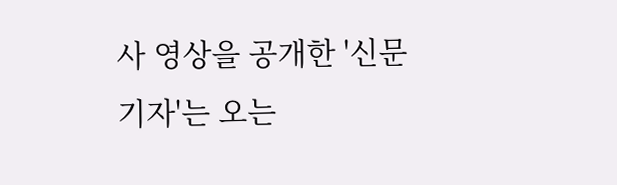사 영상을 공개한 '신문기자'는 오는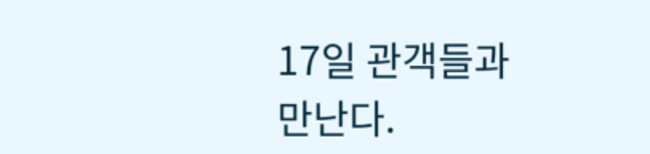17일 관객들과 만난다.